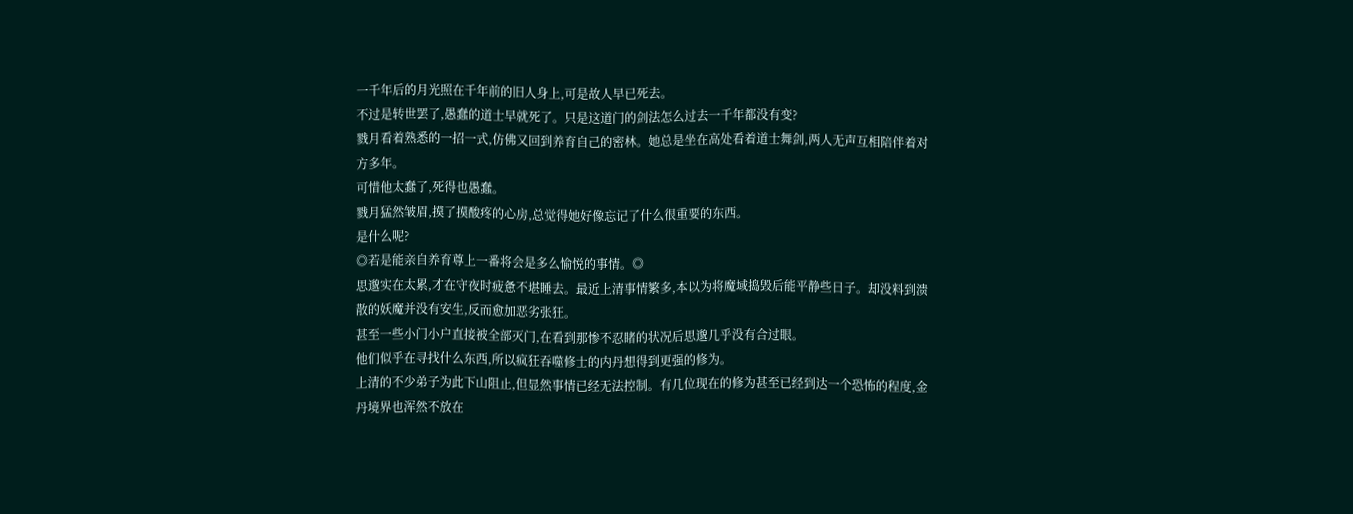一千年后的月光照在千年前的旧人身上,可是故人早已死去。
不过是转世罢了,愚蠢的道士早就死了。只是这道门的剑法怎么过去一千年都没有变?
戮月看着熟悉的一招一式,仿佛又回到养育自己的密林。她总是坐在高处看着道士舞剑,两人无声互相陪伴着对方多年。
可惜他太蠢了,死得也愚蠢。
戮月猛然皱眉,摸了摸酸疼的心房,总觉得她好像忘记了什么很重要的东西。
是什么呢?
◎若是能亲自养育尊上一番将会是多么愉悦的事情。◎
思邈实在太累,才在守夜时疲惫不堪睡去。最近上清事情繁多,本以为将魔域捣毁后能平静些日子。却没料到溃散的妖魔并没有安生,反而愈加恶劣张狂。
甚至一些小门小户直接被全部灭门,在看到那惨不忍睹的状况后思邈几乎没有合过眼。
他们似乎在寻找什么东西,所以疯狂吞噬修士的内丹想得到更强的修为。
上清的不少弟子为此下山阻止,但显然事情已经无法控制。有几位现在的修为甚至已经到达一个恐怖的程度,金丹境界也浑然不放在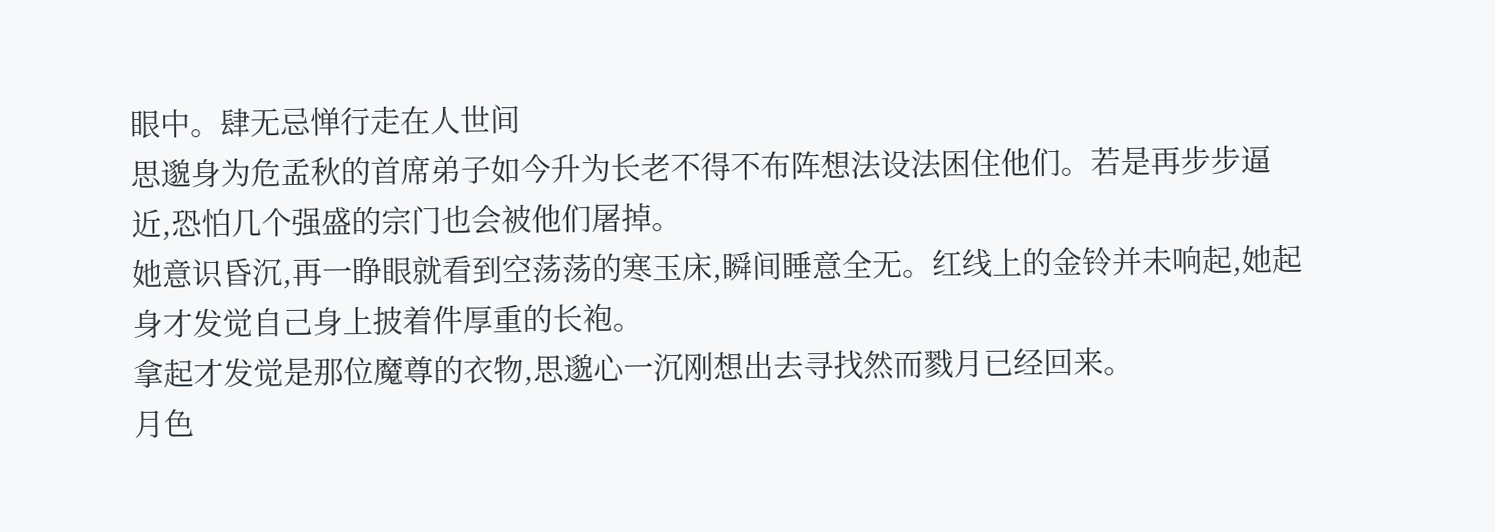眼中。肆无忌惮行走在人世间
思邈身为危孟秋的首席弟子如今升为长老不得不布阵想法设法困住他们。若是再步步逼近,恐怕几个强盛的宗门也会被他们屠掉。
她意识昏沉,再一睁眼就看到空荡荡的寒玉床,瞬间睡意全无。红线上的金铃并未响起,她起身才发觉自己身上披着件厚重的长袍。
拿起才发觉是那位魔尊的衣物,思邈心一沉刚想出去寻找然而戮月已经回来。
月色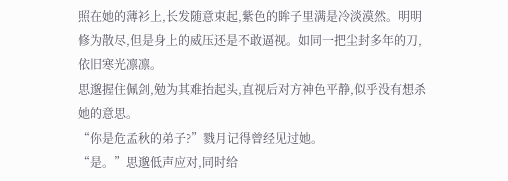照在她的薄衫上,长发随意束起,紫色的眸子里满是冷淡漠然。明明修为散尽,但是身上的威压还是不敢逼视。如同一把尘封多年的刀,依旧寒光凛凛。
思邈握住佩剑,勉为其难抬起头,直视后对方神色平静,似乎没有想杀她的意思。
“你是危孟秋的弟子?”戮月记得曾经见过她。
“是。”思邈低声应对,同时给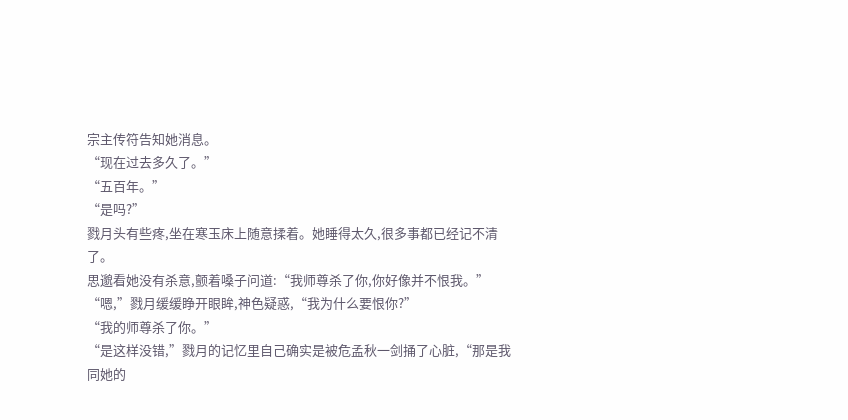宗主传符告知她消息。
“现在过去多久了。”
“五百年。”
“是吗?”
戮月头有些疼,坐在寒玉床上随意揉着。她睡得太久,很多事都已经记不清了。
思邈看她没有杀意,颤着嗓子问道:“我师尊杀了你,你好像并不恨我。”
“嗯,”戮月缓缓睁开眼眸,神色疑惑,“我为什么要恨你?”
“我的师尊杀了你。”
“是这样没错,”戮月的记忆里自己确实是被危孟秋一剑捅了心脏,“那是我同她的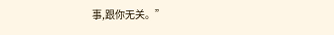事,跟你无关。”